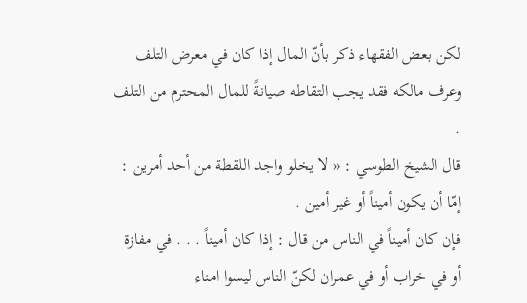لكن بعض الفقهاء ذكر بأنّ المال إذا كان في معرض التلف وعرف مالكه فقد يجب التقاطه صيانةً للمال المحترم من التلف .
قال الشيخ الطوسي : « لا يخلو واجد اللقطة من أحد أمرين : إمّا أن يكون أميناً أو غير أمين .
فإن كان أميناً في الناس من قال : إذا كان أميناً . . . في مفازة أو في خراب أو في عمران لكنّ الناس ليسوا امناء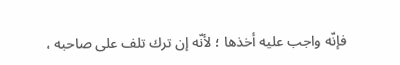فإنّه واجب عليه أخذها ؛ لأنّه إن ترك تلف على صاحبه ،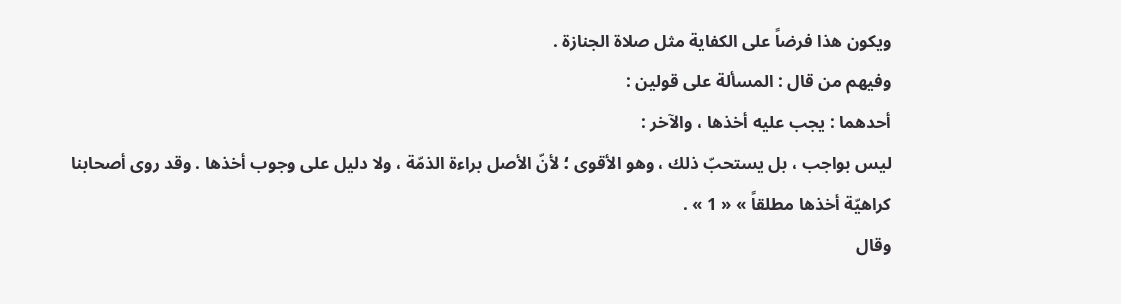ويكون هذا فرضاً على الكفاية مثل صلاة الجنازة .
وفيهم من قال : المسألة على قولين :
أحدهما : يجب عليه أخذها ، والآخر :
ليس بواجب ، بل يستحبّ ذلك ، وهو الأقوى ؛ لأنّ الأصل براءة الذمّة ، ولا دليل على وجوب أخذها . وقد روى أصحابنا كراهيّة أخذها مطلقاً » « 1 » .
وقال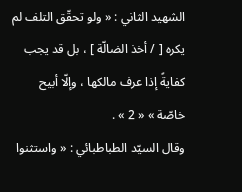الشهيد الثاني : « ولو تحقّق التلف لم يكره [ / أخذ الضالّة ] ، بل قد يجب كفايةً إذا عرف مالكها ، وإلّا أبيح خاصّة » « 2 » .
وقال السيّد الطباطبائي : « واستثنوا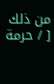من ذلك [ / حرمة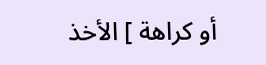أو كراهة ] الأخذ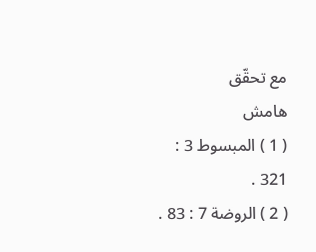مع تحقّق
هامش
( 1 ) المبسوط 3 : 321 .
( 2 ) الروضة 7 : 83 .